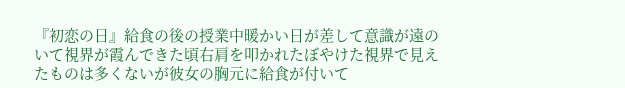『初恋の日』給食の後の授業中暖かい日が差して意識が遠のいて視界が霞んできた頃右肩を叩かれたぼやけた視界で見えたものは多くないが彼女の胸元に給食が付いて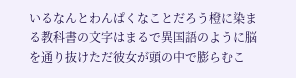いるなんとわんぱくなことだろう橙に染まる教科書の文字はまるで異国語のように脳を通り抜けただ彼女が頭の中で膨らむこ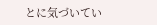とに気づいてい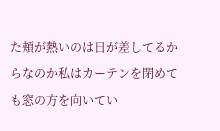た頬が熱いのは日が差してるからなのか私はカーテンを閉めても窓の方を向いてい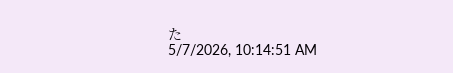た
5/7/2026, 10:14:51 AM